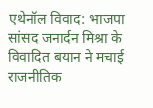एथेनॉल विवाद: भाजपा सांसद जनार्दन मिश्रा के विवादित बयान ने मचाई राजनीतिक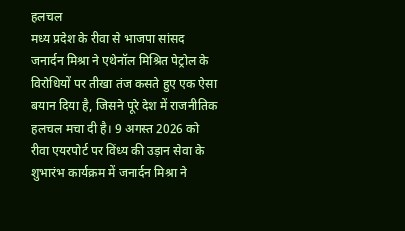हलचल
मध्य प्रदेश के रीवा से भाजपा सांसद जनार्दन मिश्रा ने एथेनॉल मिश्रित पेट्रोल के विरोधियों पर तीखा तंज कसते हुए एक ऐसा बयान दिया है, जिसने पूरे देश में राजनीतिक हलचल मचा दी है। 9 अगस्त 2026 को रीवा एयरपोर्ट पर विंध्य की उड़ान सेवा के शुभारंभ कार्यक्रम में जनार्दन मिश्रा ने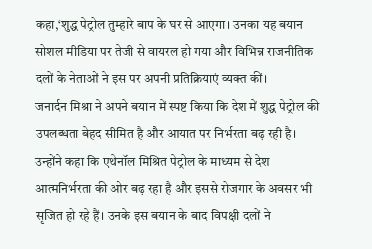कहा,‘शुद्ध पेट्रोल तुम्हारे बाप के घर से आएगा। उनका यह बयान सोशल मीडिया पर तेजी से वायरल हो गया और विभिन्न राजनीतिक दलों के नेताओं ने इस पर अपनी प्रतिक्रियाएं व्यक्त कीं।
जनार्दन मिश्रा ने अपने बयान में स्पष्ट किया कि देश में शुद्ध पेट्रोल की उपलब्धता बेहद सीमित है और आयात पर निर्भरता बढ़ रही है। उन्होंने कहा कि एथेनॉल मिश्रित पेट्रोल के माध्यम से देश आत्मनिर्भरता की ओर बढ़ रहा है और इससे रोजगार के अवसर भी सृजित हो रहे हैं। उनके इस बयान के बाद विपक्षी दलों ने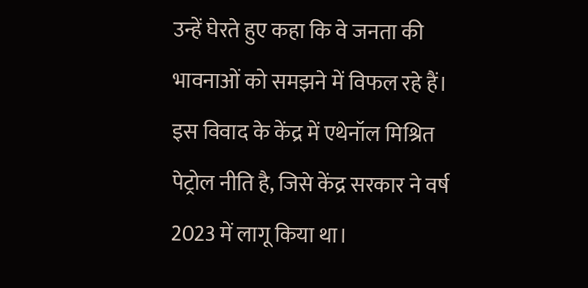उन्हें घेरते हुए कहा कि वे जनता की भावनाओं को समझने में विफल रहे हैं।
इस विवाद के केंद्र में एथेनॉल मिश्रित पेट्रोल नीति है, जिसे केंद्र सरकार ने वर्ष 2023 में लागू किया था।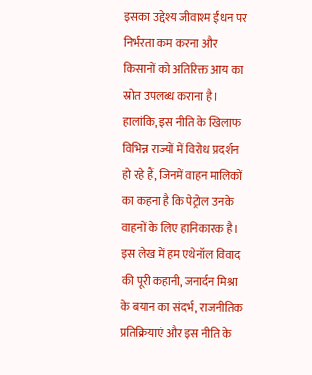इसका उद्देश्य जीवाश्म ईंधन पर निर्भरता कम करना और किसानों को अतिरिक्त आय का स्रोत उपलब्ध कराना है। हालांकि, इस नीति के खिलाफ विभिन्न राज्यों में विरोध प्रदर्शन हो रहे हैं, जिनमें वाहन मालिकों का कहना है कि पेट्रोल उनके वाहनों के लिए हानिकारक है।
इस लेख में हम एथेनॉल विवाद की पूरी कहानी, जनार्दन मिश्रा के बयान का संदर्भ, राजनीतिक प्रतिक्रियाएं और इस नीति के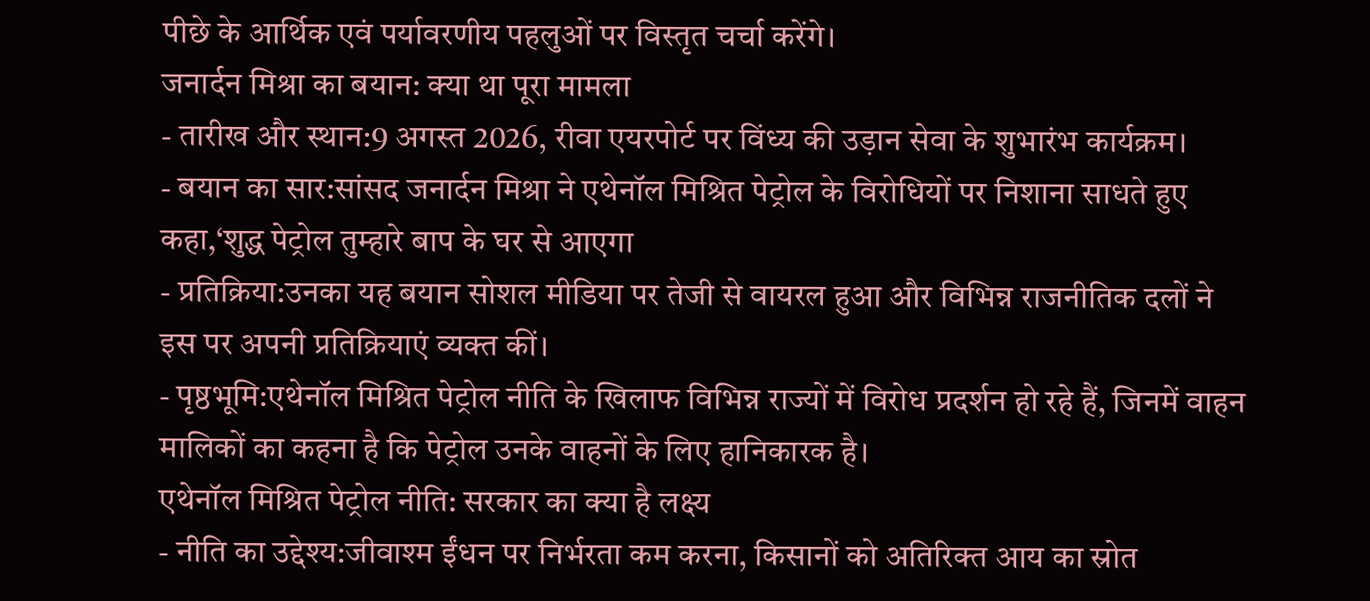पीछे के आर्थिक एवं पर्यावरणीय पहलुओं पर विस्तृत चर्चा करेंगे।
जनार्दन मिश्रा का बयान: क्या था पूरा मामला
- तारीख और स्थान:9 अगस्त 2026, रीवा एयरपोर्ट पर विंध्य की उड़ान सेवा के शुभारंभ कार्यक्रम।
- बयान का सार:सांसद जनार्दन मिश्रा ने एथेनॉल मिश्रित पेट्रोल के विरोधियों पर निशाना साधते हुए कहा,‘शुद्ध पेट्रोल तुम्हारे बाप के घर से आएगा
- प्रतिक्रिया:उनका यह बयान सोशल मीडिया पर तेजी से वायरल हुआ और विभिन्न राजनीतिक दलों ने इस पर अपनी प्रतिक्रियाएं व्यक्त कीं।
- पृष्ठभूमि:एथेनॉल मिश्रित पेट्रोल नीति के खिलाफ विभिन्न राज्यों में विरोध प्रदर्शन हो रहे हैं, जिनमें वाहन मालिकों का कहना है कि पेट्रोल उनके वाहनों के लिए हानिकारक है।
एथेनॉल मिश्रित पेट्रोल नीति: सरकार का क्या है लक्ष्य
- नीति का उद्देश्य:जीवाश्म ईंधन पर निर्भरता कम करना, किसानों को अतिरिक्त आय का स्रोत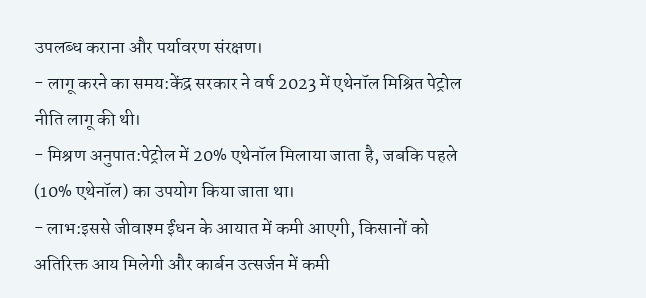उपलब्ध कराना और पर्यावरण संरक्षण।
- लागू करने का समय:केंद्र सरकार ने वर्ष 2023 में एथेनॉल मिश्रित पेट्रोल नीति लागू की थी।
- मिश्रण अनुपात:पेट्रोल में 20% एथेनॉल मिलाया जाता है, जबकि पहले (10% एथेनॉल) का उपयोग किया जाता था।
- लाभ:इससे जीवाश्म ईंधन के आयात में कमी आएगी, किसानों को अतिरिक्त आय मिलेगी और कार्बन उत्सर्जन में कमी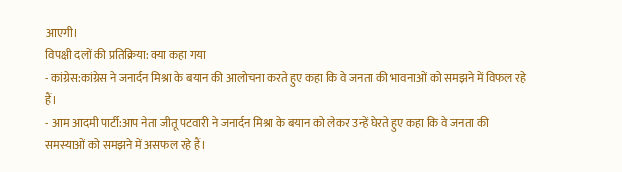आएगी।
विपक्षी दलों की प्रतिक्रिया: क्या कहा गया
- कांग्रेस:कांग्रेस ने जनार्दन मिश्रा के बयान की आलोचना करते हुए कहा कि वे जनता की भावनाओं को समझने में विफल रहे हैं।
- आम आदमी पार्टी:आप नेता जीतू पटवारी ने जनार्दन मिश्रा के बयान को लेकर उन्हें घेरते हुए कहा कि वे जनता की समस्याओं को समझने में असफल रहे हैं।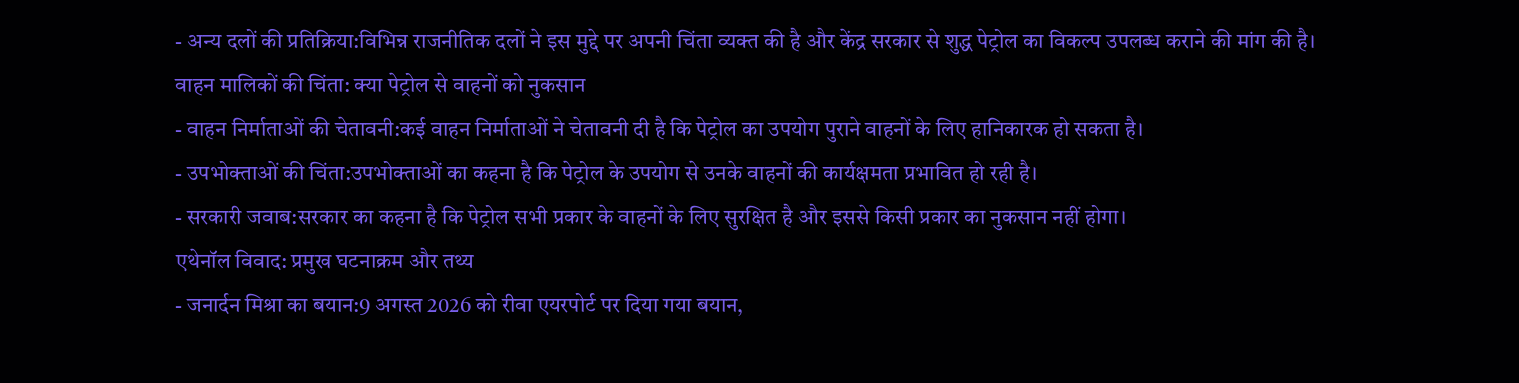- अन्य दलों की प्रतिक्रिया:विभिन्न राजनीतिक दलों ने इस मुद्दे पर अपनी चिंता व्यक्त की है और केंद्र सरकार से शुद्ध पेट्रोल का विकल्प उपलब्ध कराने की मांग की है।
वाहन मालिकों की चिंता: क्या पेट्रोल से वाहनों को नुकसान
- वाहन निर्माताओं की चेतावनी:कई वाहन निर्माताओं ने चेतावनी दी है कि पेट्रोल का उपयोग पुराने वाहनों के लिए हानिकारक हो सकता है।
- उपभोक्ताओं की चिंता:उपभोक्ताओं का कहना है कि पेट्रोल के उपयोग से उनके वाहनों की कार्यक्षमता प्रभावित हो रही है।
- सरकारी जवाब:सरकार का कहना है कि पेट्रोल सभी प्रकार के वाहनों के लिए सुरक्षित है और इससे किसी प्रकार का नुकसान नहीं होगा।
एथेनॉल विवाद: प्रमुख घटनाक्रम और तथ्य
- जनार्दन मिश्रा का बयान:9 अगस्त 2026 को रीवा एयरपोर्ट पर दिया गया बयान,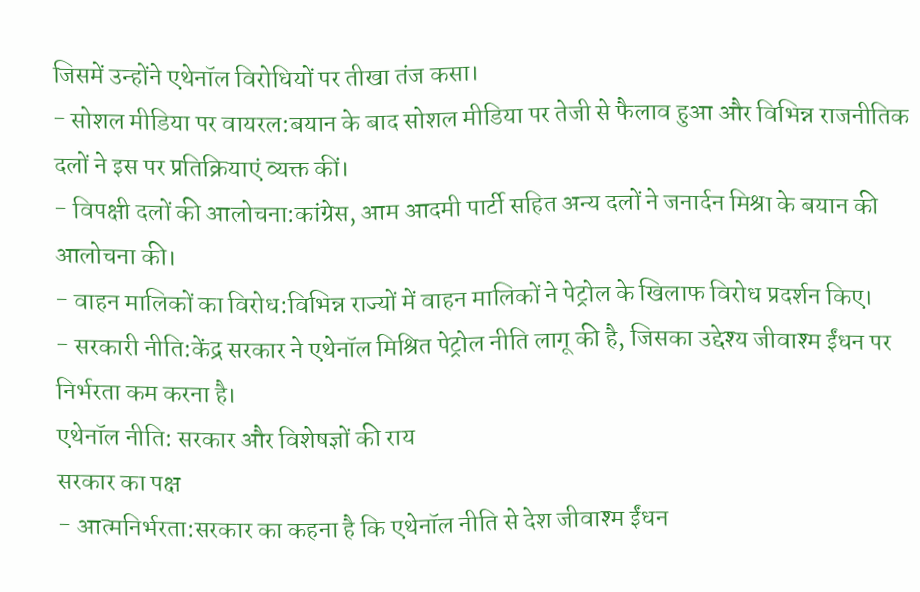जिसमें उन्होंने एथेनॉल विरोधियों पर तीखा तंज कसा।
- सोशल मीडिया पर वायरल:बयान के बाद सोशल मीडिया पर तेजी से फैलाव हुआ और विभिन्न राजनीतिक दलों ने इस पर प्रतिक्रियाएं व्यक्त कीं।
- विपक्षी दलों की आलोचना:कांग्रेस, आम आदमी पार्टी सहित अन्य दलों ने जनार्दन मिश्रा के बयान की आलोचना की।
- वाहन मालिकों का विरोध:विभिन्न राज्यों में वाहन मालिकों ने पेट्रोल के खिलाफ विरोध प्रदर्शन किए।
- सरकारी नीति:केंद्र सरकार ने एथेनॉल मिश्रित पेट्रोल नीति लागू की है, जिसका उद्देश्य जीवाश्म ईंधन पर निर्भरता कम करना है।
एथेनॉल नीति: सरकार और विशेषज्ञों की राय
सरकार का पक्ष
- आत्मनिर्भरता:सरकार का कहना है कि एथेनॉल नीति से देश जीवाश्म ईंधन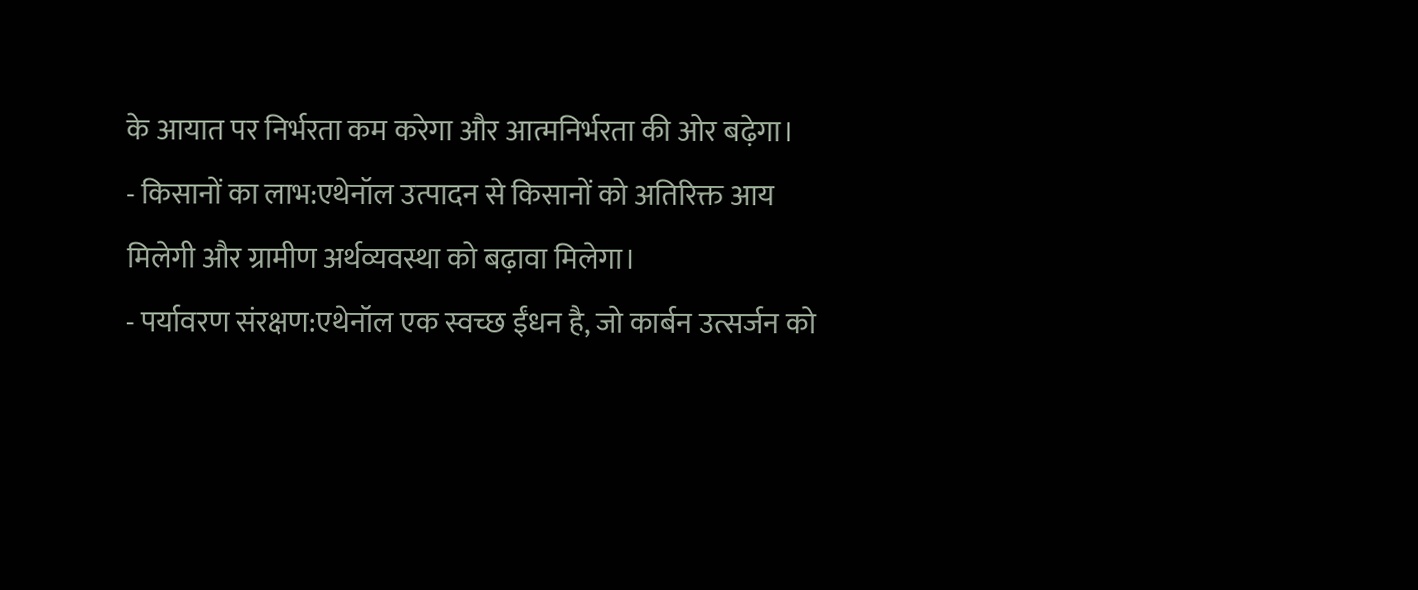के आयात पर निर्भरता कम करेगा और आत्मनिर्भरता की ओर बढ़ेगा।
- किसानों का लाभ:एथेनॉल उत्पादन से किसानों को अतिरिक्त आय मिलेगी और ग्रामीण अर्थव्यवस्था को बढ़ावा मिलेगा।
- पर्यावरण संरक्षण:एथेनॉल एक स्वच्छ ईंधन है, जो कार्बन उत्सर्जन को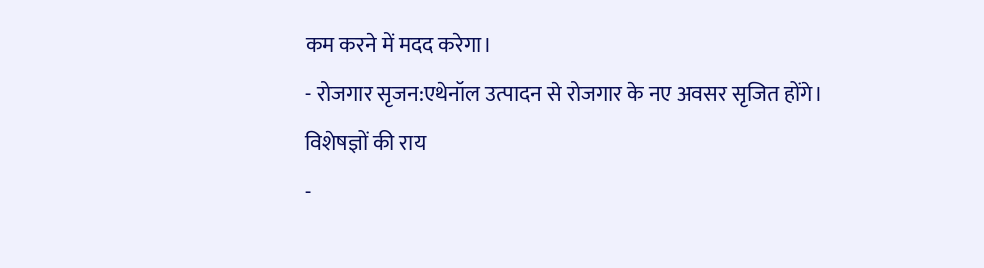कम करने में मदद करेगा।
- रोजगार सृजन:एथेनॉल उत्पादन से रोजगार के नए अवसर सृजित होंगे।
विशेषज्ञों की राय
-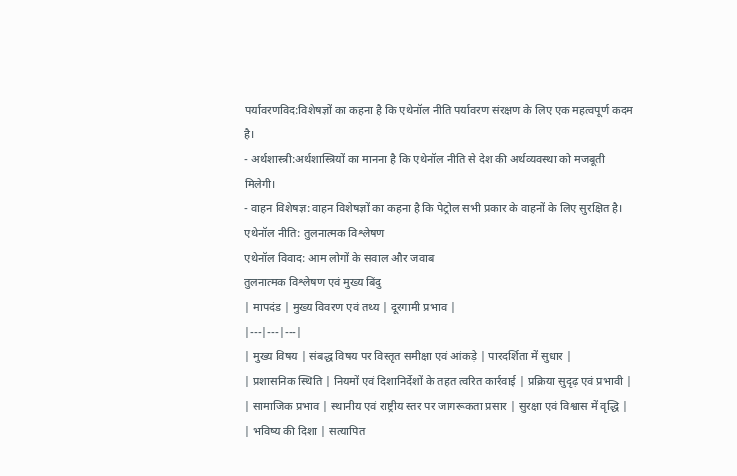पर्यावरणविद:विशेषज्ञों का कहना है कि एथेनॉल नीति पर्यावरण संरक्षण के लिए एक महत्वपूर्ण कदम है।
- अर्थशास्त्री:अर्थशास्त्रियों का मानना है कि एथेनॉल नीति से देश की अर्थव्यवस्था को मजबूती मिलेगी।
- वाहन विशेषज्ञ:वाहन विशेषज्ञों का कहना है कि पेट्रोल सभी प्रकार के वाहनों के लिए सुरक्षित है।
एथेनॉल नीति: तुलनात्मक विश्लेषण
एथेनॉल विवाद: आम लोगों के सवाल और जवाब
तुलनात्मक विश्लेषण एवं मुख्य बिंदु
| मापदंड | मुख्य विवरण एवं तथ्य | दूरगामी प्रभाव |
|---|---|---|
| मुख्य विषय | संबद्ध विषय पर विस्तृत समीक्षा एवं आंकड़े | पारदर्शिता में सुधार |
| प्रशासनिक स्थिति | नियमों एवं दिशानिर्देशों के तहत त्वरित कार्रवाई | प्रक्रिया सुदृढ़ एवं प्रभावी |
| सामाजिक प्रभाव | स्थानीय एवं राष्ट्रीय स्तर पर जागरूकता प्रसार | सुरक्षा एवं विश्वास में वृद्धि |
| भविष्य की दिशा | सत्यापित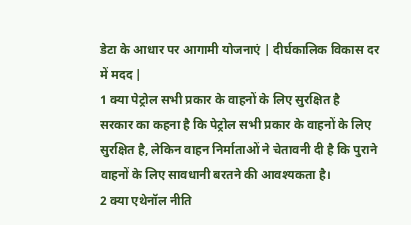डेटा के आधार पर आगामी योजनाएं | दीर्घकालिक विकास दर में मदद |
1 क्या पेट्रोल सभी प्रकार के वाहनों के लिए सुरक्षित है
सरकार का कहना है कि पेट्रोल सभी प्रकार के वाहनों के लिए सुरक्षित है, लेकिन वाहन निर्माताओं ने चेतावनी दी है कि पुराने वाहनों के लिए सावधानी बरतने की आवश्यकता है।
2 क्या एथेनॉल नीति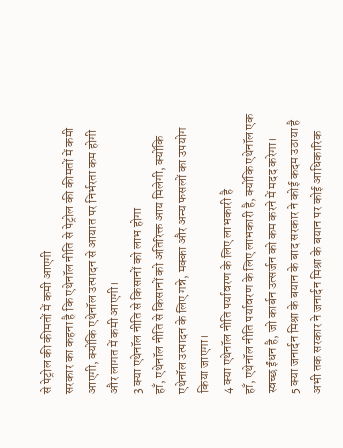से पेट्रोल की कीमतों में कमी आएगी
सरकार का कहना है कि एथेनॉल नीति से पेट्रोल की कीमतों में कमी आएगी, क्योंकि एथेनॉल उत्पादन से आयात पर निर्भरता कम होगी और लागत में कमी आएगी।
3 क्या एथेनॉल नीति से किसानों को लाभ होगा
हाँ, एथेनॉल नीति से किसानों को अतिरिक्त आय मिलेगी, क्योंकि एथेनॉल उत्पादन के लिए गन्ने, मक्का और अन्य फसलों का उपयोग किया जाएगा।
4 क्या एथेनॉल नीति पर्यावरण के लिए लाभकारी है
हाँ, एथेनॉल नीति पर्यावरण के लिए लाभकारी है, क्योंकि एथेनॉल एक स्वच्छ ईंधन है, जो कार्बन उत्सर्जन को कम करने में मदद करेगा।
5 क्या जनार्दन मिश्रा के बयान के बाद सरकार ने कोई कदम उठाया है
अभी तक सरकार ने जनार्दन मिश्रा के बयान पर कोई आधिकारिक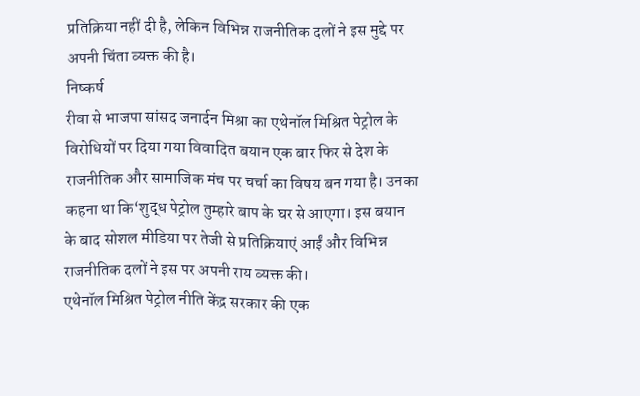प्रतिक्रिया नहीं दी है, लेकिन विभिन्न राजनीतिक दलों ने इस मुद्दे पर अपनी चिंता व्यक्त की है।
निष्कर्ष
रीवा से भाजपा सांसद जनार्दन मिश्रा का एथेनॉल मिश्रित पेट्रोल के विरोधियों पर दिया गया विवादित बयान एक बार फिर से देश के राजनीतिक और सामाजिक मंच पर चर्चा का विषय बन गया है। उनका कहना था कि‘शुद्ध पेट्रोल तुम्हारे बाप के घर से आएगा। इस बयान के बाद सोशल मीडिया पर तेजी से प्रतिक्रियाएं आईं और विभिन्न राजनीतिक दलों ने इस पर अपनी राय व्यक्त की।
एथेनॉल मिश्रित पेट्रोल नीति केंद्र सरकार की एक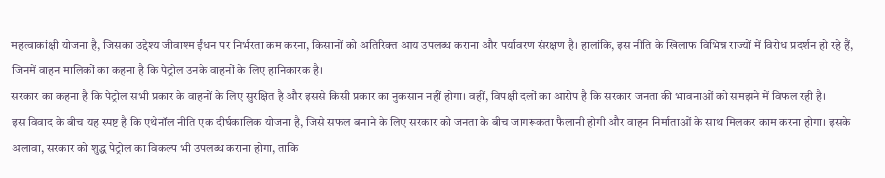महत्वाकांक्षी योजना है, जिसका उद्देश्य जीवाश्म ईंधन पर निर्भरता कम करना, किसानों को अतिरिक्त आय उपलब्ध कराना और पर्यावरण संरक्षण है। हालांकि, इस नीति के खिलाफ विभिन्न राज्यों में विरोध प्रदर्शन हो रहे हैं, जिनमें वाहन मालिकों का कहना है कि पेट्रोल उनके वाहनों के लिए हानिकारक है।
सरकार का कहना है कि पेट्रोल सभी प्रकार के वाहनों के लिए सुरक्षित है और इससे किसी प्रकार का नुकसान नहीं होगा। वहीं, विपक्षी दलों का आरोप है कि सरकार जनता की भावनाओं को समझने में विफल रही है।
इस विवाद के बीच यह स्पष्ट है कि एथेनॉल नीति एक दीर्घकालिक योजना है, जिसे सफल बनाने के लिए सरकार को जनता के बीच जागरूकता फैलानी होगी और वाहन निर्माताओं के साथ मिलकर काम करना होगा। इसके अलावा, सरकार को शुद्ध पेट्रोल का विकल्प भी उपलब्ध कराना होगा, ताकि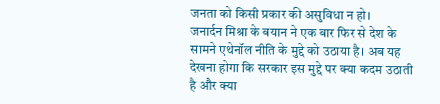जनता को किसी प्रकार की असुविधा न हो।
जनार्दन मिश्रा के बयान ने एक बार फिर से देश के सामने एथेनॉल नीति के मुद्दे को उठाया है। अब यह देखना होगा कि सरकार इस मुद्दे पर क्या कदम उठाती है और क्या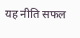यह नीति सफल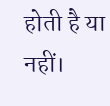होती है या नहीं।